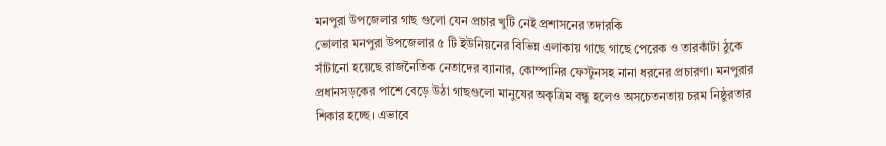মনপুরা উপজেলার গাছ গুলো যেন প্রচার খুটি নেই প্রশাসনের তদারকি
ভোলার মনপুরা উপজেলার ৫ টি ইউনিয়নের বিভিন্ন এলাকায় গাছে গাছে পেরেক ও তারকাঁটা ঠুকে সাঁটানো হয়েছে রাজনৈতিক নেতাদের ব্যানার, কোম্পানির ফেস্টুনসহ নানা ধরনের প্রচারণা। মনপুরার প্রধানসড়কের পাশে বেড়ে উঠা গাছগুলো মানুষের অকৃত্রিম বন্ধু হলেও অসচেতনতায় চরম নিষ্ঠুরতার শিকার হচ্ছে। এভাবে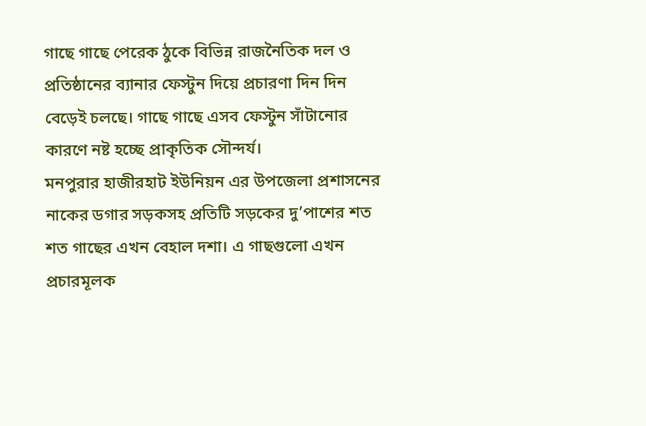গাছে গাছে পেরেক ঠুকে বিভিন্ন রাজনৈতিক দল ও প্রতিষ্ঠানের ব্যানার ফেস্টুন দিয়ে প্রচারণা দিন দিন বেড়েই চলছে। গাছে গাছে এসব ফেস্টুন সাঁটানোর কারণে নষ্ট হচ্ছে প্রাকৃতিক সৌন্দর্য।
মনপুরার হাজীরহাট ইউনিয়ন এর উপজেলা প্রশাসনের নাকের ডগার সড়কসহ প্রতিটি সড়কের দু’পাশের শত শত গাছের এখন বেহাল দশা। এ গাছগুলো এখন প্রচারমূলক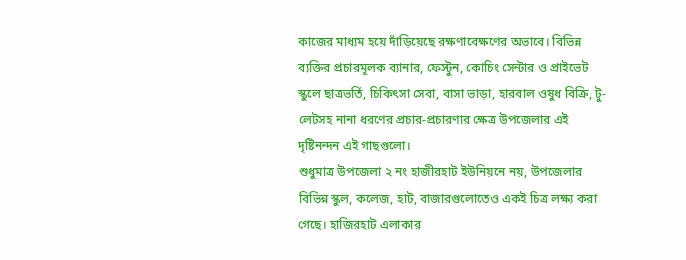কাজের মাধ্যম হয়ে দাঁড়িয়েছে রক্ষণাবেক্ষণের অভাবে। বিভিন্ন ব্যক্তির প্রচারমূলক ব্যানার, ফেস্টুন, কোচিং সেন্টার ও প্রাইভেট স্কুলে ছাত্রভর্তি, চিকিৎসা সেবা, বাসা ভাড়া, হারবাল ওষুধ বিক্রি, টু-লেটসহ নানা ধরণের প্রচার-প্রচারণার ক্ষেত্র উপজেলার এই দৃষ্টিনন্দন এই গাছগুলো।
শুধুমাত্র উপজেলা ২ নং হাজীরহাট ইউনিয়নে নয়, উপজেলার বিভিন্ন স্কুল, কলেজ, হাট, বাজারগুলোতেও একই চিত্র লক্ষ্য করা গেছে। হাজিরহাট এলাকার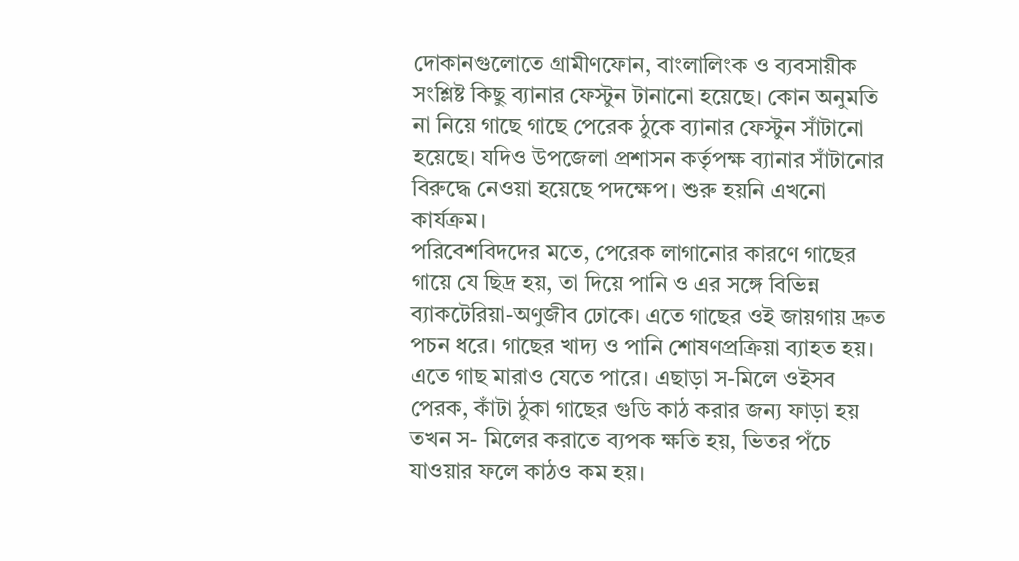দোকানগুলোতে গ্রামীণফোন, বাংলালিংক ও ব্যবসায়ীক সংশ্লিষ্ট কিছু ব্যানার ফেস্টুন টানানো হয়েছে। কোন অনুমতি না নিয়ে গাছে গাছে পেরেক ঠুকে ব্যানার ফেস্টুন সাঁটানো হয়েছে। যদিও উপজেলা প্রশাসন কর্তৃপক্ষ ব্যানার সাঁটানোর বিরুদ্ধে নেওয়া হয়েছে পদক্ষেপ। শুরু হয়নি এখনো কার্যক্রম।
পরিবেশবিদদের মতে, পেরেক লাগানোর কারণে গাছের গায়ে যে ছিদ্র হয়, তা দিয়ে পানি ও এর সঙ্গে বিভিন্ন ব্যাকটেরিয়া-অণুজীব ঢোকে। এতে গাছের ওই জায়গায় দ্রুত পচন ধরে। গাছের খাদ্য ও পানি শোষণপ্রক্রিয়া ব্যাহত হয়। এতে গাছ মারাও যেতে পারে। এছাড়া স-মিলে ওইসব পেরক, কাঁটা ঠুকা গাছের গুডি কাঠ করার জন্য ফাড়া হয় তখন স- মিলের করাতে ব্যপক ক্ষতি হয়, ভিতর পঁচে যাওয়ার ফলে কাঠও কম হয়।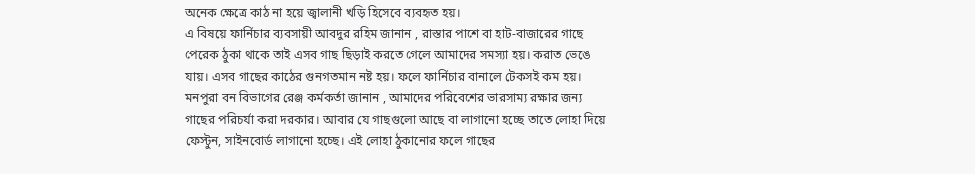অনেক ক্ষেত্রে কাঠ না হয়ে জ্বালানী খড়ি হিসেবে ব্যবহৃত হয়।
এ বিষয়ে ফার্নিচার ব্যবসায়ী আবদুর রহিম জানান , রাস্তার পাশে বা হাট-বাজারের গাছে পেরেক ঠুকা থাকে তাই এসব গাছ ছিড়াই করতে গেলে আমাদের সমস্যা হয়। করাত ভেঙে যায়। এসব গাছের কাঠের গুনগতমান নষ্ট হয়। ফলে ফার্নিচার বানালে টেকসই কম হয়।
মনপুরা বন বিভাগের রেঞ্জ কর্মকর্তা জানান , আমাদের পরিবেশের ভারসাম্য রক্ষার জন্য গাছের পরিচর্যা করা দরকার। আবার যে গাছগুলো আছে বা লাগানো হচ্ছে তাতে লোহা দিয়ে ফেস্টুন, সাইনবোর্ড লাগানো হচ্ছে। এই লোহা ঠুকানোর ফলে গাছের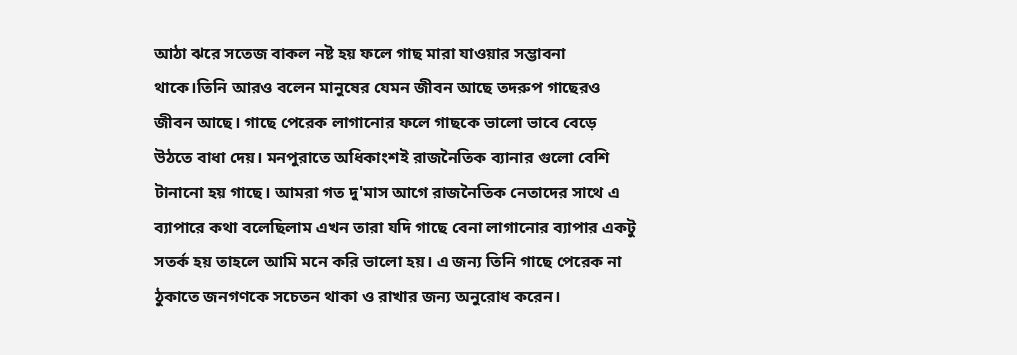আঠা ঝরে সতেজ বাকল নষ্ট হয় ফলে গাছ মারা যাওয়ার সম্ভাবনা থাকে।তিনি আরও বলেন মানুষের যেমন জীবন আছে তদরুপ গাছেরও জীবন আছে। গাছে পেরেক লাগানোর ফলে গাছকে ভালো ভাবে বেড়ে উঠতে বাধা দেয়। মনপুরাতে অধিকাংশই রাজনৈতিক ব্যানার গুলো বেশি টানানো হয় গাছে। আমরা গত দু'মাস আগে রাজনৈতিক নেতাদের সাথে এ ব্যাপারে কথা বলেছিলাম এখন তারা যদি গাছে বেনা লাগানোর ব্যাপার একটু সতর্ক হয় তাহলে আমি মনে করি ভালো হয়। এ জন্য তিনি গাছে পেরেক না ঠুকাতে জনগণকে সচেতন থাকা ও রাখার জন্য অনুরোধ করেন।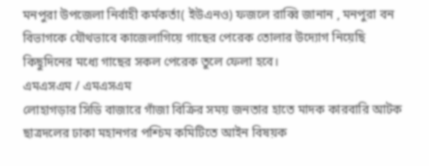মনপুরা উপজেলা নির্বাহী কর্মকর্তা( ইউএনও) ফজলে রাব্বি জানান , মনপুরা বন বিভাগকে যৌথভাবে কাজেলাগিয়ে গাছের পেরেক তোলার উদ্যোগ নিয়েছি কিছুদিনের মধ্যে গাছের সকল পেরেক তুলে ফেলা হবে।
এমএসএম / এমএসএম
লোহাগড়ার সিডি বাজারে গাঁজা বিক্রির সময় জনতার হাতে মাদক কারবারি আটক
ছাত্রদলের ঢাকা মহানগর পশ্চিম কমিটিতে আইন বিষয়ক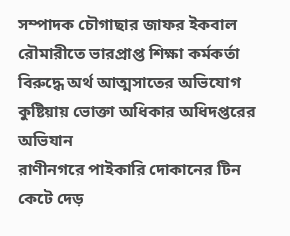সম্পাদক চৌগাছার জাফর ইকবাল
রৌমারীতে ভারপ্রাপ্ত শিক্ষা কর্মকর্তা বিরুদ্ধে অর্থ আত্মসাতের অভিযোগ
কুষ্টিয়ায় ভোক্তা অধিকার অধিদপ্তরের অভিযান
রাণীনগরে পাইকারি দোকানের টিন কেটে দেড়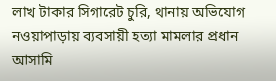লাখ টাকার সিগারেট চুরি, থানায় অভিযোগ
নওয়াপাড়ায় ব্যবসায়ী হত্যা মামলার প্রধান আসামি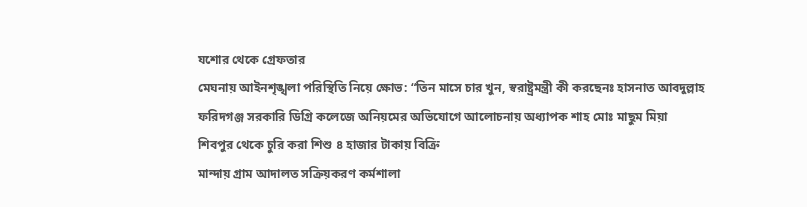যশোর থেকে গ্রেফতার
মেঘনায় আইনশৃঙ্খলা পরিস্থিতি নিয়ে ক্ষোভ: “তিন মাসে চার খুন, স্বরাষ্ট্রমন্ত্রী কী করছেনঃ হাসনাত আবদুল্লাহ
ফরিদগঞ্জ সরকারি ডিগ্রি কলেজে অনিয়মের অভিযোগে আলোচনায় অধ্যাপক শাহ মোঃ মাছুম মিয়া
শিবপুর থেকে চুরি করা শিশু ৪ হাজার টাকায় বিক্রি
মান্দায় গ্রাম আদালত সক্রিয়করণ কর্মশালা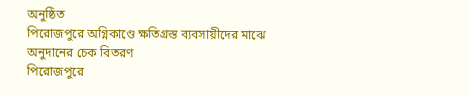অনুষ্ঠিত
পিরোজপুরে অগ্নিকাণ্ডে ক্ষতিগ্রস্ত ব্যবসায়ীদের মাঝে অনুদানের চেক বিতরণ
পিরোজপুরে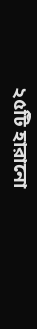২৫টি হারানো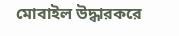মোবাইল উদ্ধারকরে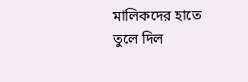মালিকদের হাতে তুলে দিল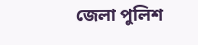জেলা পুলিশ